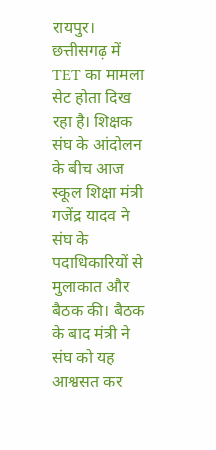रायपुर। छत्तीसगढ़ में TET का मामला सेट होता दिख रहा है। शिक्षक संघ के आंदोलन के बीच आज स्कूल शिक्षा मंत्री गजेंद्र यादव ने संघ के पदाधिकारियों से मुलाकात और बैठक की। बैठक के बाद मंत्री ने संघ को यह आश्वसत कर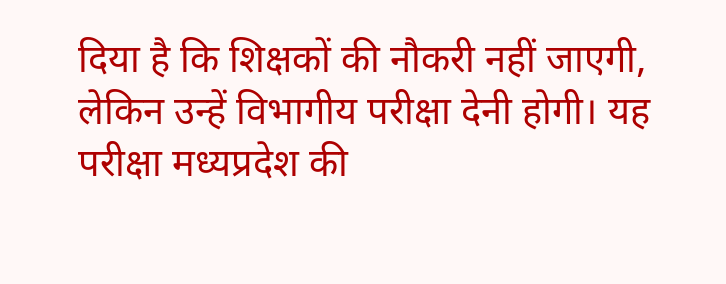दिया है कि शिक्षकों की नौकरी नहीं जाएगी, लेकिन उन्हें विभागीय परीक्षा देनी होगी। यह परीक्षा मध्यप्रदेश की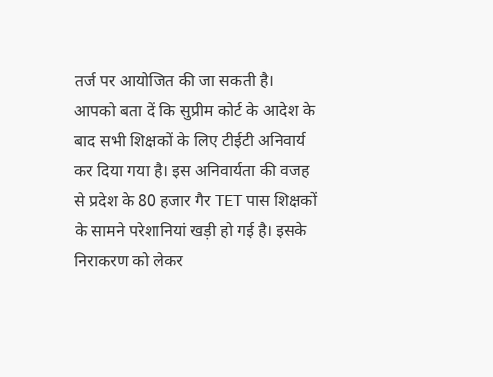तर्ज पर आयोजित की जा सकती है।
आपको बता दें कि सुप्रीम कोर्ट के आदेश के बाद सभी शिक्षकों के लिए टीईटी अनिवार्य कर दिया गया है। इस अनिवार्यता की वजह से प्रदेश के 80 हजार गैर TET पास शिक्षकों के सामने परेशानियां खड़ी हो गई है। इसके निराकरण को लेकर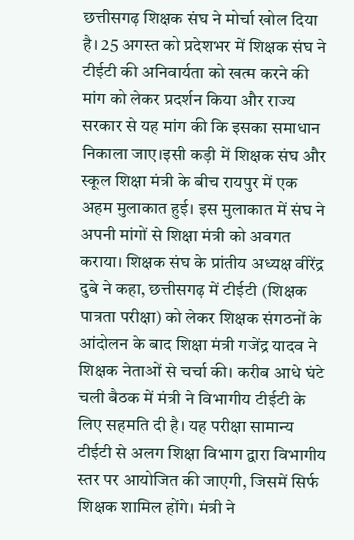छत्तीसगढ़ शिक्षक संघ ने मोर्चा खोल दिया है। 25 अगस्त को प्रदेशभर में शिक्षक संघ ने टीईटी की अनिवार्यता को खत्म करने की मांग को लेकर प्रदर्शन किया और राज्य सरकार से यह मांग की कि इसका समाधान निकाला जाए।इसी कड़ी में शिक्षक संघ और स्कूल शिक्षा मंत्री के बीच रायपुर में एक अहम मुलाकात हुई। इस मुलाकात में संघ ने अपनी मांगों से शिक्षा मंत्री को अवगत कराया। शिक्षक संघ के प्रांतीय अध्यक्ष वीरेंद्र दुबे ने कहा, छत्तीसगढ़ में टीईटी (शिक्षक पात्रता परीक्षा) को लेकर शिक्षक संगठनों के आंदोलन के बाद शिक्षा मंत्री गजेंद्र यादव ने शिक्षक नेताओं से चर्चा की। करीब आधे घंटे चली बैठक में मंत्री ने विभागीय टीईटी के लिए सहमति दी है। यह परीक्षा सामान्य टीईटी से अलग शिक्षा विभाग द्वारा विभागीय स्तर पर आयोजित की जाएगी, जिसमें सिर्फ शिक्षक शामिल होंगे। मंत्री ने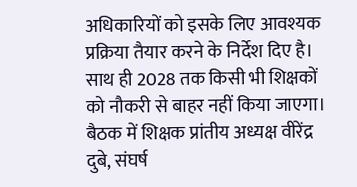अधिकारियों को इसके लिए आवश्यक प्रक्रिया तैयार करने के निर्देश दिए है। साथ ही 2028 तक किसी भी शिक्षकों को नौकरी से बाहर नहीं किया जाएगा। बैठक में शिक्षक प्रांतीय अध्यक्ष वीरेंद्र दुबे, संघर्ष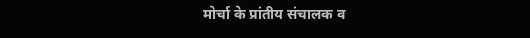मोर्चा के प्रांतीय संचालक व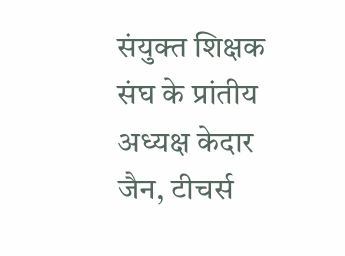संयुक्त शिक्षक संघ के प्रांतीय अध्यक्ष केदार जैन, टीचर्स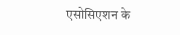एसोसिएशन के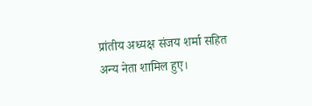प्रांतीय अध्यक्ष संजय शर्मा सहित अन्य नेता शामिल हुए।